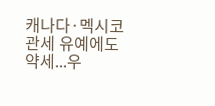캐나다·멕시코 관세 유예에도 약세...우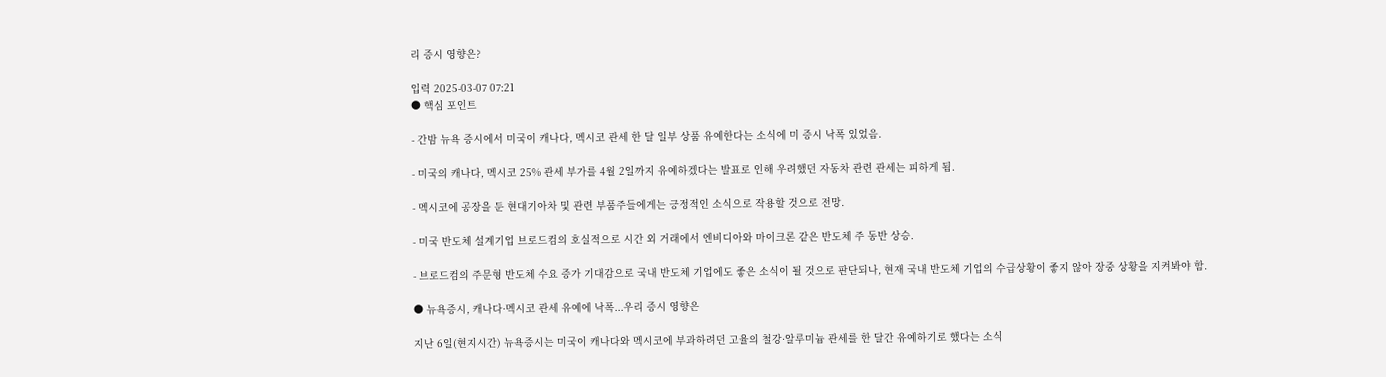리 증시 영향은?

입력 2025-03-07 07:21
● 핵심 포인트

- 간밤 뉴욕 증시에서 미국이 캐나다, 멕시코 관세 한 달 일부 상품 유예한다는 소식에 미 증시 낙폭 있었음.

- 미국의 캐나다, 멕시코 25% 관세 부가를 4월 2일까지 유예하겠다는 발표로 인해 우려했던 자동차 관련 관세는 피하게 됨.

- 멕시코에 공장을 둔 현대기아차 및 관련 부품주들에게는 긍정적인 소식으로 작용할 것으로 전망.

- 미국 반도체 설계기업 브로드컴의 호실적으로 시간 외 거래에서 엔비디아와 마이크론 같은 반도체 주 동반 상승.

- 브로드컴의 주문형 반도체 수요 증가 기대감으로 국내 반도체 기업에도 좋은 소식이 될 것으로 판단되나, 현재 국내 반도체 기업의 수급상황이 좋지 않아 장중 상황을 지켜봐야 함.

● 뉴욕증시, 캐나다·멕시코 관세 유예에 낙폭...우리 증시 영향은

지난 6일(현지시간) 뉴욕증시는 미국이 캐나다와 멕시코에 부과하려던 고율의 철강·알루미늄 관세를 한 달간 유예하기로 했다는 소식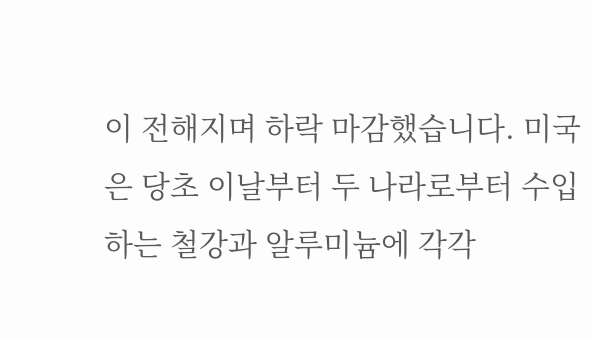이 전해지며 하락 마감했습니다. 미국은 당초 이날부터 두 나라로부터 수입하는 철강과 알루미늄에 각각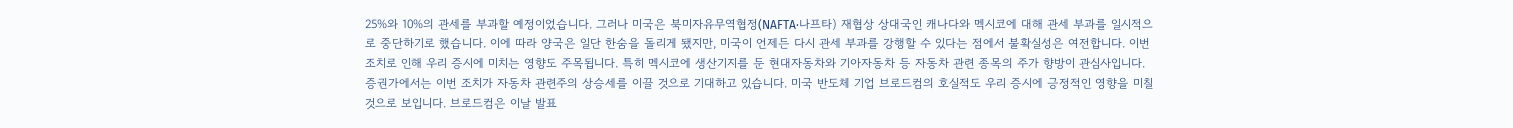25%와 10%의 관세를 부과할 예정이었습니다. 그러나 미국은 북미자유무역협정(NAFTA·나프타) 재협상 상대국인 캐나다와 멕시코에 대해 관세 부과를 일시적으로 중단하기로 했습니다. 이에 따라 양국은 일단 한숨을 돌리게 됐지만, 미국이 언제든 다시 관세 부과를 강행할 수 있다는 점에서 불확실성은 여전합니다. 이번 조치로 인해 우리 증시에 미치는 영향도 주목됩니다. 특히 멕시코에 생산기지를 둔 현대자동차와 기아자동차 등 자동차 관련 종목의 주가 향방이 관심사입니다. 증권가에서는 이번 조치가 자동차 관련주의 상승세를 이끌 것으로 기대하고 있습니다. 미국 반도체 기업 브로드컴의 호실적도 우리 증시에 긍정적인 영향을 미칠 것으로 보입니다. 브로드컴은 이날 발표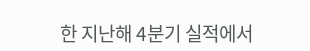한 지난해 4분기 실적에서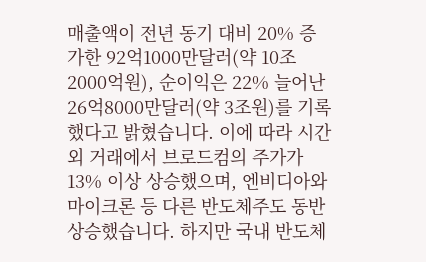매출액이 전년 동기 대비 20% 증가한 92억1000만달러(약 10조2000억원), 순이익은 22% 늘어난 26억8000만달러(약 3조원)를 기록했다고 밝혔습니다. 이에 따라 시간 외 거래에서 브로드컴의 주가가 13% 이상 상승했으며, 엔비디아와 마이크론 등 다른 반도체주도 동반 상승했습니다. 하지만 국내 반도체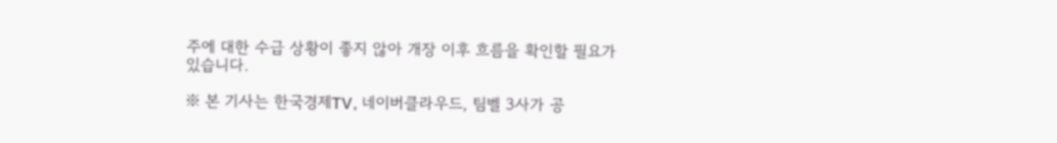주에 대한 수급 상황이 좋지 않아 개장 이후 흐름을 확인할 필요가 있습니다.

※ 본 기사는 한국경제TV, 네이버클라우드, 팀벨 3사가 공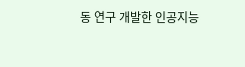동 연구 개발한 인공지능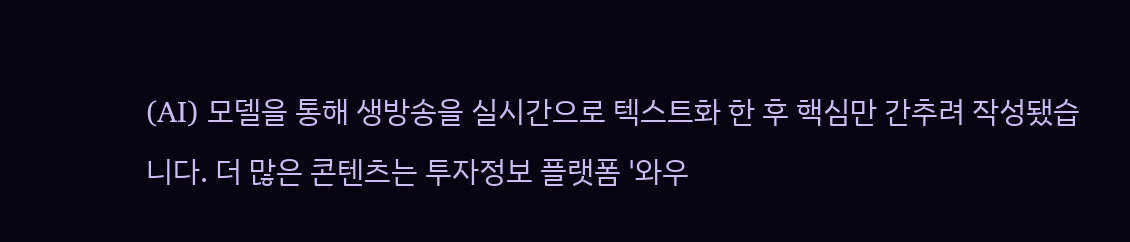(AI) 모델을 통해 생방송을 실시간으로 텍스트화 한 후 핵심만 간추려 작성됐습니다. 더 많은 콘텐츠는 투자정보 플랫폼 '와우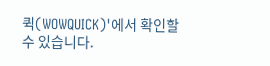퀵(WOWQUICK)'에서 확인할 수 있습니다.